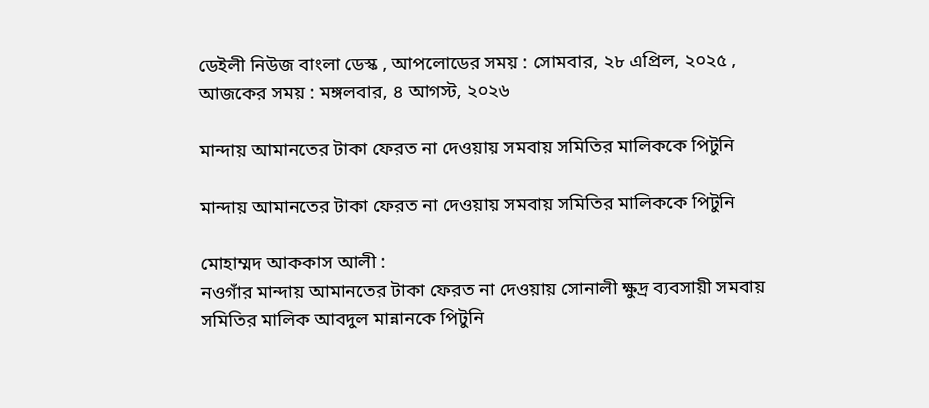ডেইলী নিউজ বাংলা ডেস্ক , আপলোডের সময় : সোমবার, ২৮ এপ্রিল, ২০২৫ , আজকের সময় : মঙ্গলবার, ৪ আগস্ট, ২০২৬

মান্দায় আমানতের টাকা ফেরত না দেওয়ায় সমবায় সমিতির মালিককে পিটুনি

মান্দায় আমানতের টাকা ফেরত না দেওয়ায় সমবায় সমিতির মালিককে পিটুনি

মোহাম্মদ আককাস আলী :
নওগাঁর মান্দায় আমানতের টাকা ফেরত না দেওয়ায় সোনালী ক্ষুদ্র ব্যবসায়ী সমবায় সমিতির মালিক আবদুল মান্নানকে পিটুনি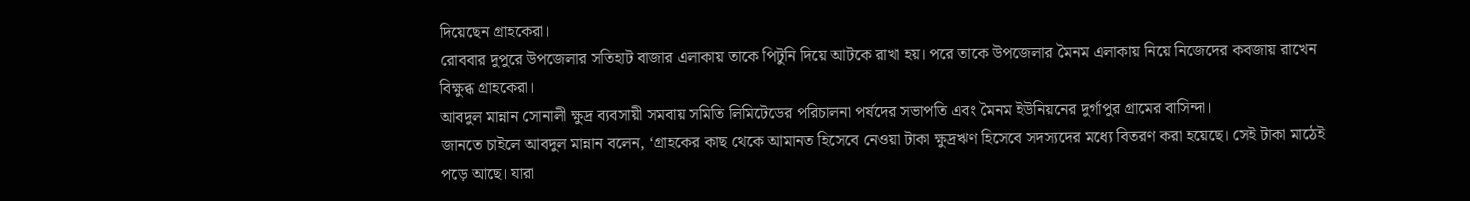দিয়েছেন গ্রাহকেরা।
রোববার দুপুরে উপজেলার সতিহাট বাজার এলাকায় তাকে পিটুনি দিয়ে আটকে রাখা হয়। পরে তাকে উপজেলার মৈনম এলাকায় নিয়ে নিজেদের কবজায় রাখেন বিক্ষুব্ধ গ্রাহকেরা।
আবদুল মান্নান সোনালী ক্ষুদ্র ব্যবসায়ী সমবায় সমিতি লিমিটেডের পরিচালনা পর্ষদের সভাপতি এবং মৈনম ইউনিয়নের দুর্গাপুর গ্রামের বাসিন্দা।
জানতে চাইলে আবদুল মান্নান বলেন, ‘গ্রাহকের কাছ থেকে আমানত হিসেবে নেওয়া টাকা ক্ষুদ্রঋণ হিসেবে সদস্যদের মধ্যে বিতরণ করা হয়েছে। সেই টাকা মাঠেই পড়ে আছে। যারা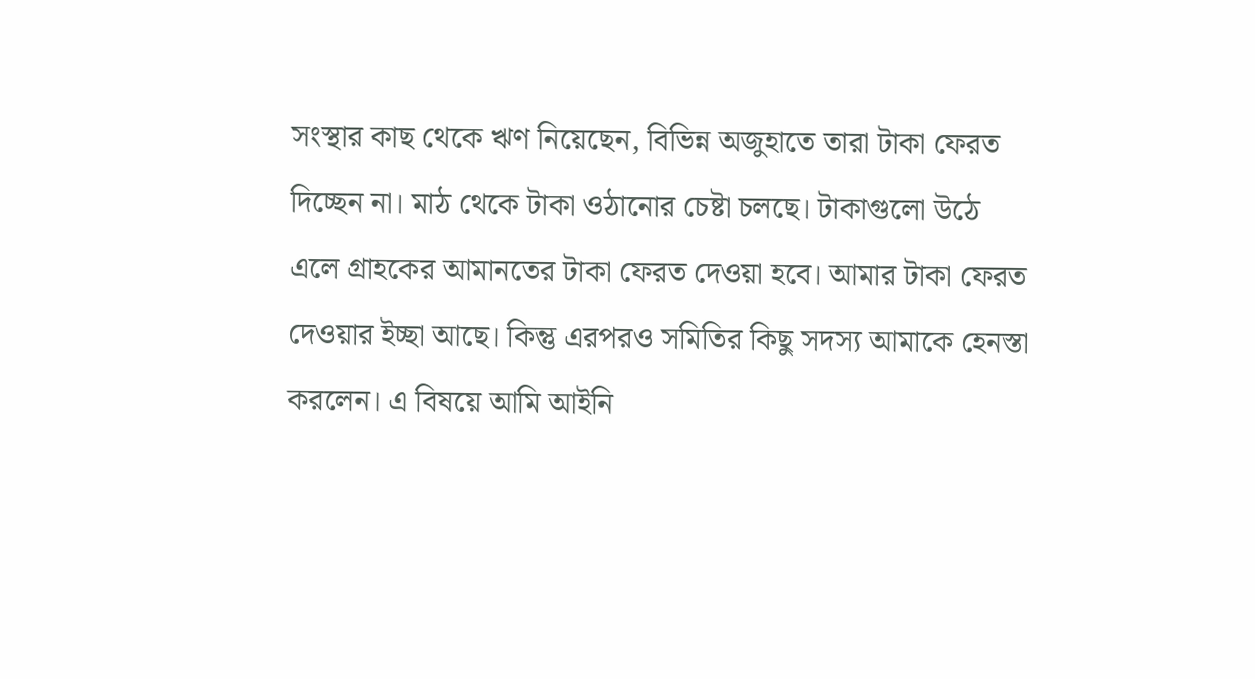সংস্থার কাছ থেকে ঋণ নিয়েছেন, বিভিন্ন অজুহাতে তারা টাকা ফেরত দিচ্ছেন না। মাঠ থেকে টাকা ওঠানোর চেষ্টা চলছে। টাকাগুলো উঠে এলে গ্রাহকের আমানতের টাকা ফেরত দেওয়া হবে। আমার টাকা ফেরত দেওয়ার ইচ্ছা আছে। কিন্তু এরপরও সমিতির কিছু সদস্য আমাকে হেনস্তা করলেন। এ বিষয়ে আমি আইনি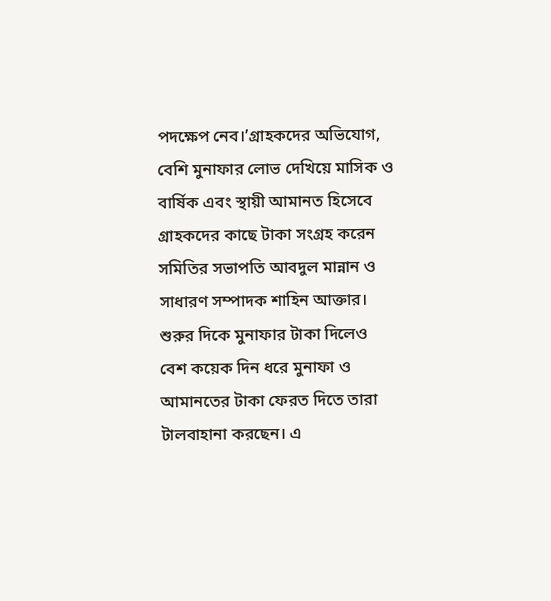পদক্ষেপ নেব।’গ্রাহকদের অভিযোগ, বেশি মুনাফার লোভ দেখিয়ে মাসিক ও বার্ষিক এবং স্থায়ী আমানত হিসেবে গ্রাহকদের কাছে টাকা সংগ্রহ করেন সমিতির সভাপতি আবদুল মান্নান ও সাধারণ সম্পাদক শাহিন আক্তার। শুরুর দিকে মুনাফার টাকা দিলেও বেশ কয়েক দিন ধরে মুনাফা ও আমানতের টাকা ফেরত দিতে তারা টালবাহানা করছেন। এ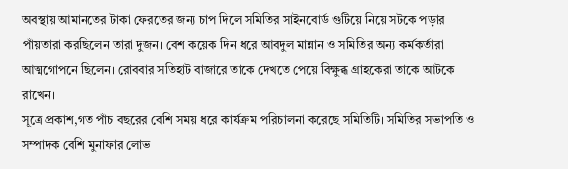অবস্থায় আমানতের টাকা ফেরতের জন্য চাপ দিলে সমিতির সাইনবোর্ড গুটিয়ে নিয়ে সটকে পড়ার পাঁয়তারা করছিলেন তারা দুজন। বেশ কয়েক দিন ধরে আবদুল মান্নান ও সমিতির অন্য কর্মকর্তারা আত্মগোপনে ছিলেন। রোববার সতিহাট বাজারে তাকে দেখতে পেয়ে বিক্ষুব্ধ গ্রাহকেরা তাকে আটকে রাখেন।
সূত্রে প্রকাশ,গত পাঁচ বছরের বেশি সময় ধরে কার্যক্রম পরিচালনা করেছে সমিতিটি। সমিতির সভাপতি ও সম্পাদক বেশি মুনাফার লোভ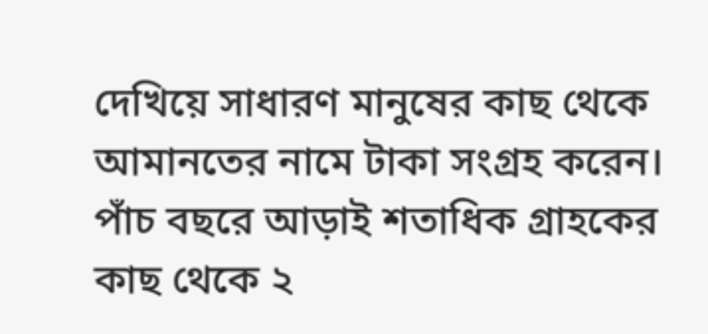দেখিয়ে সাধারণ মানুষের কাছ থেকে আমানতের নামে টাকা সংগ্রহ করেন। পাঁচ বছরে আড়াই শতাধিক গ্রাহকের কাছ থেকে ২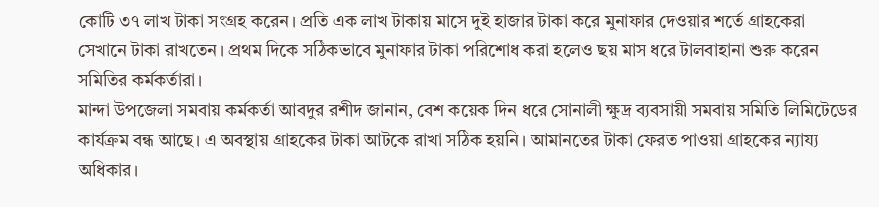কোটি ৩৭ লাখ টাকা সংগ্রহ করেন। প্রতি এক লাখ টাকায় মাসে দুই হাজার টাকা করে মুনাফার দেওয়ার শর্তে গ্রাহকেরা সেখানে টাকা রাখতেন। প্রথম দিকে সঠিকভাবে মুনাফার টাকা পরিশোধ করা হলেও ছয় মাস ধরে টালবাহানা শুরু করেন সমিতির কর্মকর্তারা।
মান্দা উপজেলা সমবায় কর্মকর্তা আবদুর রশীদ জানান, বেশ কয়েক দিন ধরে সোনালী ক্ষুদ্র ব্যবসায়ী সমবায় সমিতি লিমিটেডের কার্যক্রম বন্ধ আছে। এ অবস্থায় গ্রাহকের টাকা আটকে রাখা সঠিক হয়নি। আমানতের টাকা ফেরত পাওয়া গ্রাহকের ন্যায্য অধিকার।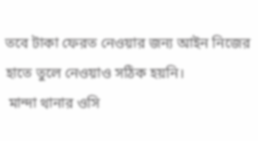তবে টাকা ফেরত নেওয়ার জন্য আইন নিজের হাতে তুলে নেওয়াও সঠিক হয়নি।
 মান্দা থানার ওসি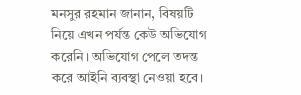মনসুর রহমান জানান, বিষয়টি নিয়ে এখন পর্যন্ত কেউ অভিযোগ করেনি। অভিযোগ পেলে তদন্ত করে আইনি ব্যবস্থা নেওয়া হবে।